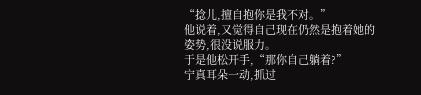“捻儿,擅自抱你是我不对。”
他说着,又觉得自己现在仍然是抱着她的姿势,很没说服力。
于是他松开手,“那你自己躺着?”
宁真耳朵一动,抓过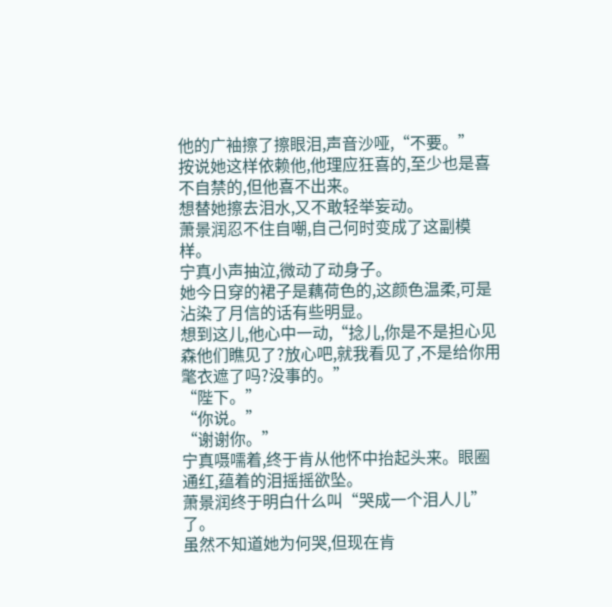他的广袖擦了擦眼泪,声音沙哑,“不要。”
按说她这样依赖他,他理应狂喜的,至少也是喜不自禁的,但他喜不出来。
想替她擦去泪水,又不敢轻举妄动。
萧景润忍不住自嘲,自己何时变成了这副模样。
宁真小声抽泣,微动了动身子。
她今日穿的裙子是藕荷色的,这颜色温柔,可是沾染了月信的话有些明显。
想到这儿,他心中一动,“捻儿,你是不是担心见森他们瞧见了?放心吧,就我看见了,不是给你用氅衣遮了吗?没事的。”
“陛下。”
“你说。”
“谢谢你。”
宁真嗫嚅着,终于肯从他怀中抬起头来。眼圈通红,蕴着的泪摇摇欲坠。
萧景润终于明白什么叫“哭成一个泪人儿”了。
虽然不知道她为何哭,但现在肯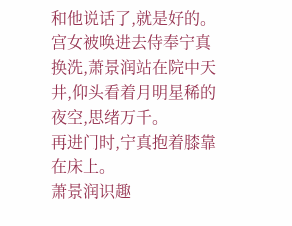和他说话了,就是好的。
宫女被唤进去侍奉宁真换洗,萧景润站在院中天井,仰头看着月明星稀的夜空,思绪万千。
再进门时,宁真抱着膝靠在床上。
萧景润识趣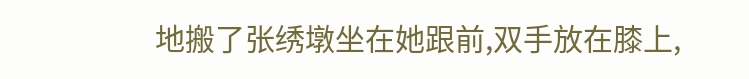地搬了张绣墩坐在她跟前,双手放在膝上,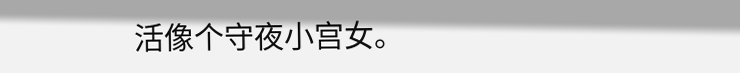活像个守夜小宫女。